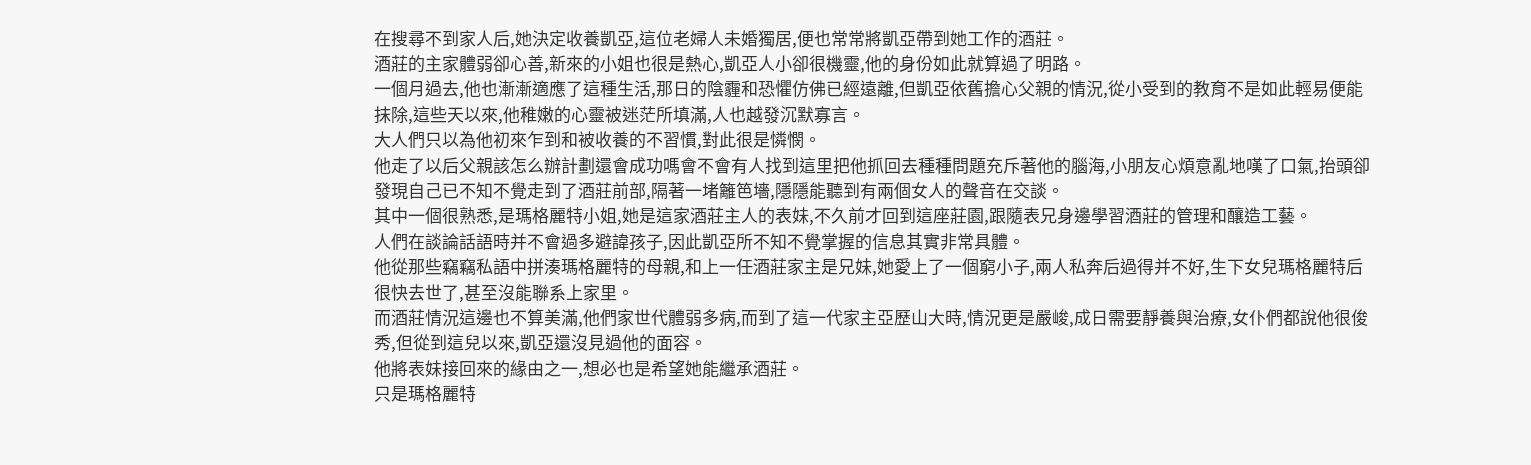在搜尋不到家人后,她決定收養凱亞,這位老婦人未婚獨居,便也常常將凱亞帶到她工作的酒莊。
酒莊的主家體弱卻心善,新來的小姐也很是熱心,凱亞人小卻很機靈,他的身份如此就算過了明路。
一個月過去,他也漸漸適應了這種生活,那日的陰霾和恐懼仿佛已經遠離,但凱亞依舊擔心父親的情況,從小受到的教育不是如此輕易便能抹除,這些天以來,他稚嫩的心靈被迷茫所填滿,人也越發沉默寡言。
大人們只以為他初來乍到和被收養的不習慣,對此很是憐憫。
他走了以后父親該怎么辦計劃還會成功嗎會不會有人找到這里把他抓回去種種問題充斥著他的腦海,小朋友心煩意亂地嘆了口氣,抬頭卻發現自己已不知不覺走到了酒莊前部,隔著一堵籬笆墻,隱隱能聽到有兩個女人的聲音在交談。
其中一個很熟悉,是瑪格麗特小姐,她是這家酒莊主人的表妹,不久前才回到這座莊園,跟隨表兄身邊學習酒莊的管理和釀造工藝。
人們在談論話語時并不會過多避諱孩子,因此凱亞所不知不覺掌握的信息其實非常具體。
他從那些竊竊私語中拼湊瑪格麗特的母親,和上一任酒莊家主是兄妹,她愛上了一個窮小子,兩人私奔后過得并不好,生下女兒瑪格麗特后很快去世了,甚至沒能聯系上家里。
而酒莊情況這邊也不算美滿,他們家世代體弱多病,而到了這一代家主亞歷山大時,情況更是嚴峻,成日需要靜養與治療,女仆們都說他很俊秀,但從到這兒以來,凱亞還沒見過他的面容。
他將表妹接回來的緣由之一,想必也是希望她能繼承酒莊。
只是瑪格麗特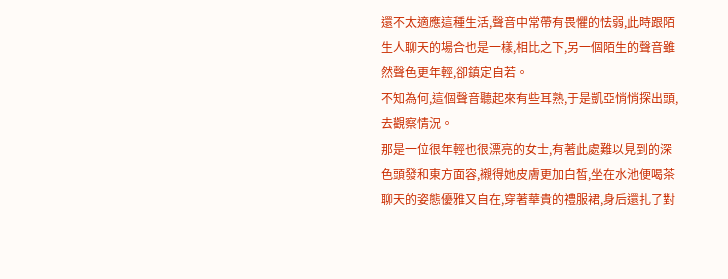還不太適應這種生活,聲音中常帶有畏懼的怯弱,此時跟陌生人聊天的場合也是一樣,相比之下,另一個陌生的聲音雖然聲色更年輕,卻鎮定自若。
不知為何,這個聲音聽起來有些耳熟,于是凱亞悄悄探出頭,去觀察情況。
那是一位很年輕也很漂亮的女士,有著此處難以見到的深色頭發和東方面容,襯得她皮膚更加白皙,坐在水池便喝茶聊天的姿態優雅又自在,穿著華貴的禮服裙,身后還扎了對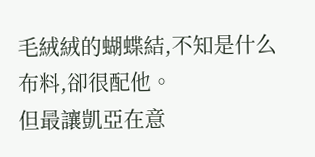毛絨絨的蝴蝶結,不知是什么布料,卻很配他。
但最讓凱亞在意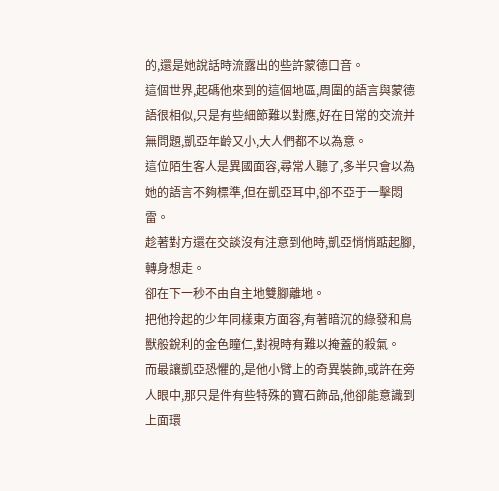的,還是她說話時流露出的些許蒙德口音。
這個世界,起碼他來到的這個地區,周圍的語言與蒙德語很相似,只是有些細節難以對應,好在日常的交流并無問題,凱亞年齡又小,大人們都不以為意。
這位陌生客人是異國面容,尋常人聽了,多半只會以為她的語言不夠標準,但在凱亞耳中,卻不亞于一擊悶雷。
趁著對方還在交談沒有注意到他時,凱亞悄悄踮起腳,轉身想走。
卻在下一秒不由自主地雙腳離地。
把他拎起的少年同樣東方面容,有著暗沉的綠發和鳥獸般銳利的金色瞳仁,對視時有難以掩蓋的殺氣。
而最讓凱亞恐懼的,是他小臂上的奇異裝飾,或許在旁人眼中,那只是件有些特殊的寶石飾品,他卻能意識到上面環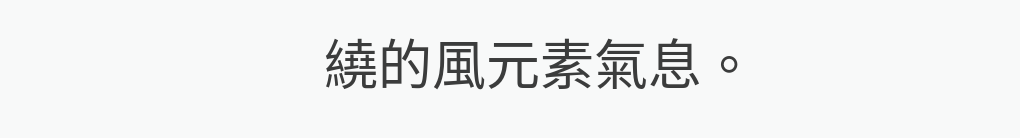繞的風元素氣息。